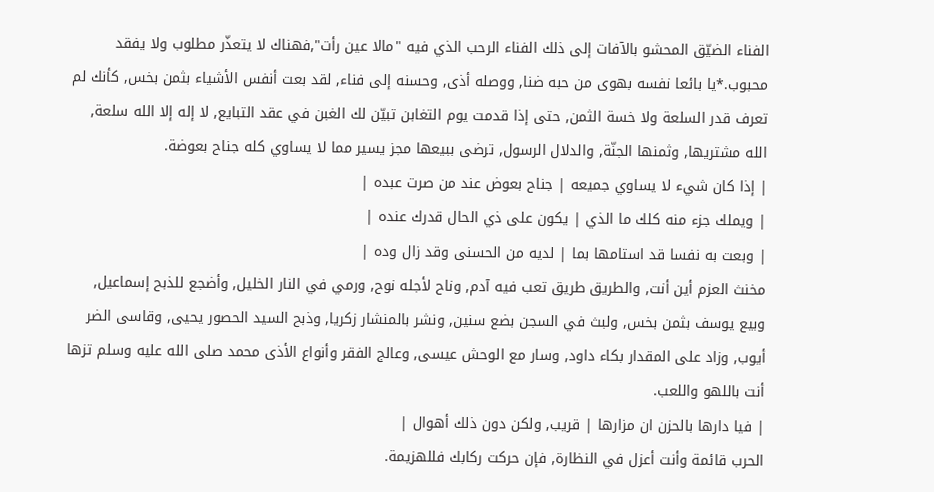الفناء الضيّق المحشو بالآفات إلى ذلك الفناء الرحب الذي فيه "مالا عين رأت",فهناك لا يتعذّر مطلوب ولا يفقد محبوب.*يا بائعا نفسه بهوى من حبه ضنا, ووصله أذى, وحسنه إلى فناء, لقد بعت أنفس الأشياء بثمن بخس, كأنك لم تعرف قدر السلعة ولا خسة الثمن, حتى إذا قدمت يوم التغابن تبيّن لك الغبن في عقد التبايع, لا إله إلا الله سلعة, الله مشتريها, وثمنها الجنّة, والدلال الرسول, ترضى ببيعها مجز يسير مما لا يساوي كله جناح بعوضة.
| إذا كان شيء لا يساوي جميعه | جناح بعوض عند من صرت عبده |
| ويملك جزء منه كلك ما الذي | يكون على ذي الحال قدرك عنده |
| وبعت به نفسا قد استامها بما | لديه من الحسنى وقد زال وده |
مخنث العزم أين أنت, والطريق طريق تعب فيه آدم, وناح لأجله نوح, ورمي في النار الخليل, وأضجع للذبح إسماعيل, وبيع يوسف بثمن بخس, ولبث في السجن بضع سنين, ونشر بالمنشار زكريا, وذبح السيد الحصور يحيى, وقاسى الضر أيوب, وزاد على المقدار بكاء داود, وسار مع الوحش عيسى, وعالج الفقر وأنواع الأذى محمد صلى الله عليه وسلم تزها أنت باللهو واللعب.
| فيا دارها بالحزن ان مزارها | قريب, ولكن دون ذلك أهوال |
الحرب قائمة وأنت أعزل في النظارة, فإن حركت ركابك فللهزيمة.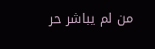من لم يباشر حر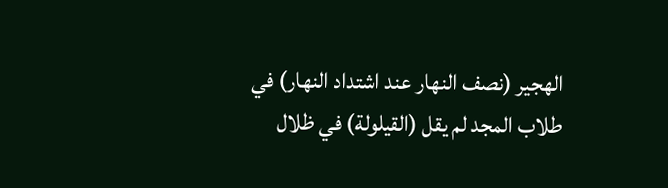الهجير (نصف النهار عند اشتداد النهار) في طلاب المجد لم يقل (القيلولة) في ظلال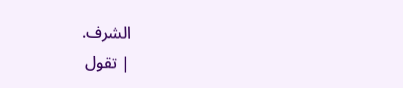الشرف.
| تقول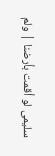سليمى لو أقمت بأرضنا | ولم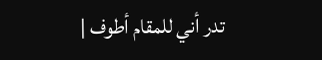تدر أني للمقام أطوف |